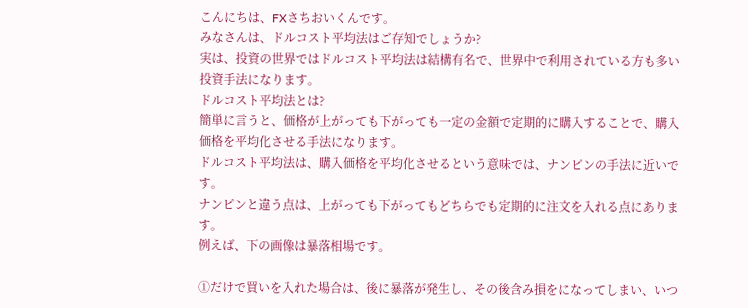こんにちは、FXさちおいくんです。
みなさんは、ドルコスト平均法はご存知でしょうか?
実は、投資の世界ではドルコスト平均法は結構有名で、世界中で利用されている方も多い投資手法になります。
ドルコスト平均法とは?
簡単に言うと、価格が上がっても下がっても一定の金額で定期的に購入することで、購入価格を平均化させる手法になります。
ドルコスト平均法は、購入価格を平均化させるという意味では、ナンピンの手法に近いです。
ナンピンと違う点は、上がっても下がってもどちらでも定期的に注文を入れる点にあります。
例えば、下の画像は暴落相場です。

①だけで買いを入れた場合は、後に暴落が発生し、その後含み損をになってしまい、いつ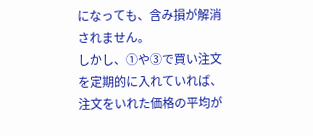になっても、含み損が解消されません。
しかし、①や③で買い注文を定期的に入れていれば、注文をいれた価格の平均が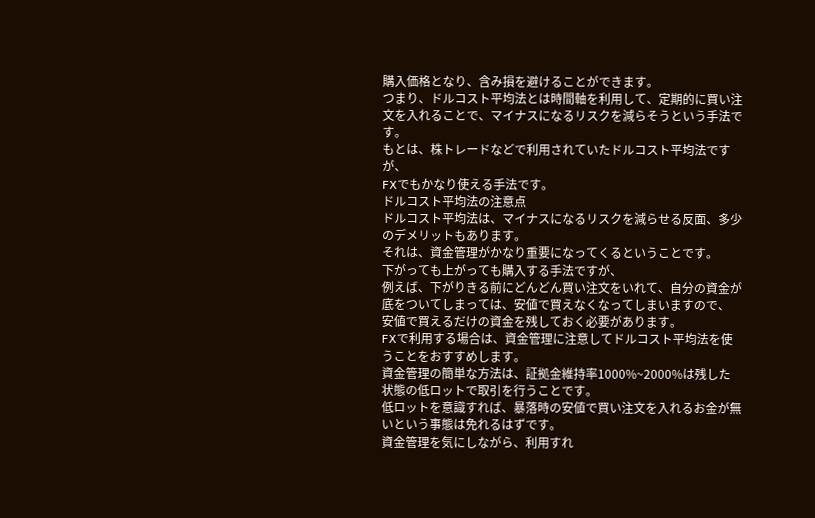購入価格となり、含み損を避けることができます。
つまり、ドルコスト平均法とは時間軸を利用して、定期的に買い注文を入れることで、マイナスになるリスクを減らそうという手法です。
もとは、株トレードなどで利用されていたドルコスト平均法ですが、
FXでもかなり使える手法です。
ドルコスト平均法の注意点
ドルコスト平均法は、マイナスになるリスクを減らせる反面、多少のデメリットもあります。
それは、資金管理がかなり重要になってくるということです。
下がっても上がっても購入する手法ですが、
例えば、下がりきる前にどんどん買い注文をいれて、自分の資金が底をついてしまっては、安値で買えなくなってしまいますので、
安値で買えるだけの資金を残しておく必要があります。
FXで利用する場合は、資金管理に注意してドルコスト平均法を使うことをおすすめします。
資金管理の簡単な方法は、証拠金維持率1000%~2000%は残した状態の低ロットで取引を行うことです。
低ロットを意識すれば、暴落時の安値で買い注文を入れるお金が無いという事態は免れるはずです。
資金管理を気にしながら、利用すれ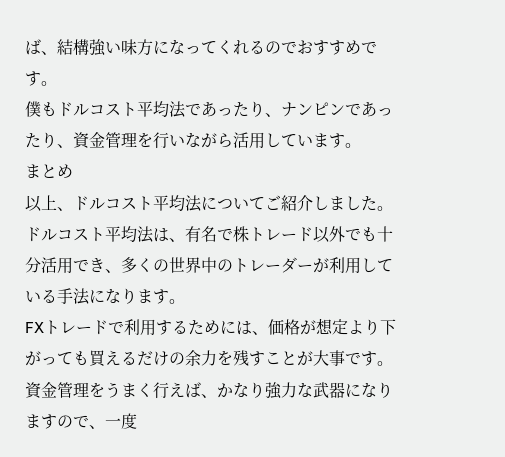ば、結構強い味方になってくれるのでおすすめです。
僕もドルコスト平均法であったり、ナンピンであったり、資金管理を行いながら活用しています。
まとめ
以上、ドルコスト平均法についてご紹介しました。
ドルコスト平均法は、有名で株トレード以外でも十分活用でき、多くの世界中のトレーダーが利用している手法になります。
FXトレードで利用するためには、価格が想定より下がっても買えるだけの余力を残すことが大事です。
資金管理をうまく行えば、かなり強力な武器になりますので、一度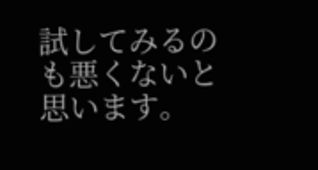試してみるのも悪くないと思います。